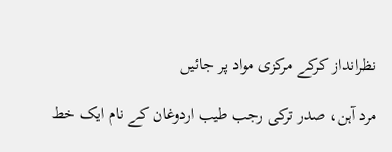نظرانداز کرکے مرکزی مواد پر جائیں

مرد آہن، صدر ترکی رجب طیب اردوغان کے نام ایک خط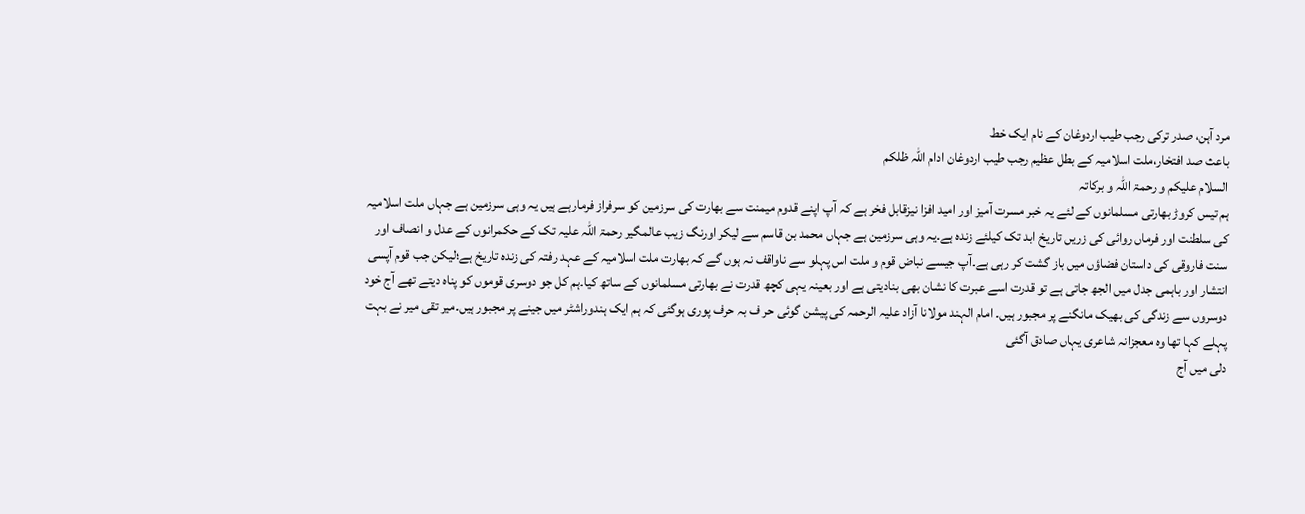مرد آہن، صدر ترکی رجب طیب اردوغان کے نام ایک خط
باعث صد افتخار،ملت اسلامیہ کے بطل عظیم رجب طیب اردوغان ادام اللہ ظلکم
السلام علیکم و رحمۃ اللہ و برکاتہ
ہم تیس کروڑ بھارتی مسلمانوں کے لئے یہ خبر مسرت آمیز اور امید افزا نیزقابل فخر ہے کہ آپ اپنے قدوم میمنت سے بھارت کی سرزمین کو سرفراز فرمارہے ہیں یہ وہی سرزمین ہے جہاں ملت اسلامیہ کی سلطنت اور فرماں روائی کی زریں تاریخ ابد تک کیلئے زندہ ہے۔یہ وہی سرزمین ہے جہاں محمد بن قاسم سے لیکر اورنگ زیب عالمگیر رحمۃ اللہ علیہ تک کے حکمرانوں کے عدل و انصاف اور سنت فاروقی کی داستان فضاؤں میں باز گشت کر رہی ہے۔آپ جیسے نباض قوم و ملت اس پہلو سے ناواقف نہ ہوں گے کہ بھارت ملت اسلامیہ کے عہد رفتہ کی زندہ تاریخ ہے؛لیکن جب قوم آپسی انتشار اور باہمی جدل میں الجھ جاتی ہے تو قدرت اسے عبرت کا نشان بھی بنادیتی ہے اور بعینہ یہی کچھ قدرت نے بھارتی مسلمانوں کے ساتھ کیا۔ہم کل جو دوسری قوموں کو پناہ دیتے تھے آج خود دوسروں سے زندگی کی بھیک مانگنے پر مجبور ہیں۔ امام الہند مولانا آزاد علیہ الرحمہ کی پیشن گوئی حر ف بہ حرف پوری ہوگئی کہ ہم ایک ہندوراشٹر میں جینے پر مجبور ہیں۔میر تقی میر نے بہت پہلے کہا تھا وہ معجزانہ شاعری یہاں صادق آگئی
دلی میں آج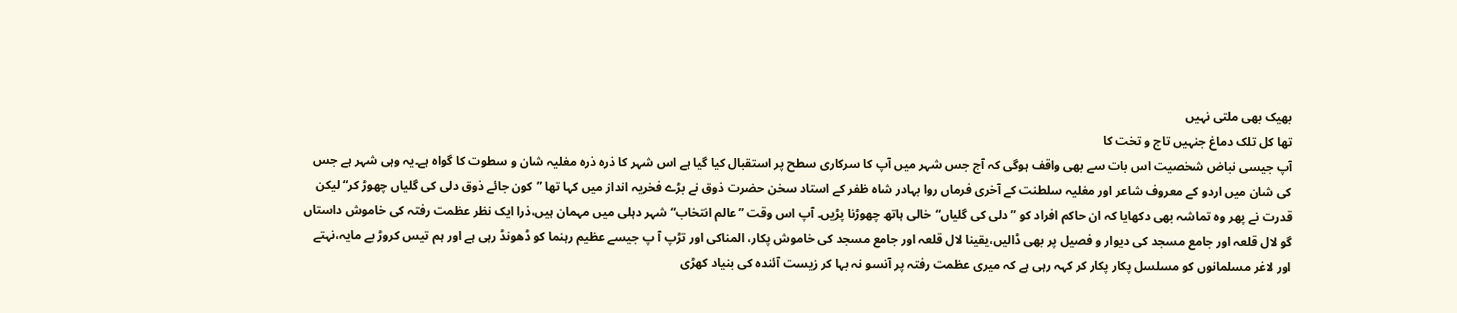بھیک بھی ملتی نہیں
تھا کل تلک دماغ جنہیں تاج و تخت کا
آپ جیسی نباض شخصیت اس بات سے بھی واقف ہوگی کہ آج جس شہر میں آپ کا سرکاری سطح پر استقبال کیا گیا ہے اس شہر کا ذرہ ذرہ مغلیہ شان و سطوت کا گواہ ہے۔یہ وہی شہر ہے جس کی شان میں اردو کے معروف شاعر اور مغلیہ سلطنت کے آخری فرماں روا بہادر شاہ ظفر کے استاد سخن حضرت ذوق نے بڑے فخریہ انداز میں کہا تھا ”کون جائے ذوق دلی کی گلیاں چھوڑ کر“ لیکن قدرت نے پھر وہ تماشہ بھی دکھایا کہ ان حاکم افراد کو ”دلی کی گلیاں“خالی ہاتھ چھوڑنا پڑیں۔ آپ اس وقت ”عالم انتخاب“ شہر دہلی میں مہمان ہیں،ذرا ایک نظر عظمت رفتہ کی خاموش داستاں گو لال قلعہ اور جامع مسجد کی دیوار و فصیل پر بھی ڈالیں،یقینا لال قلعہ اور جامع مسجد کی خاموش پکار، المناکی اور تڑپ آ پ جیسے عظیم رہنما کو ڈھونڈ رہی ہے اور ہم تیس کروڑ بے مایہ،نہتے اور لاغر مسلمانوں کو مسلسل پکار پکار کر کہہ رہی ہے کہ میری عظمت رفتہ پر آنسو نہ بہا کر زیست آئندہ کی بنیاد کھڑی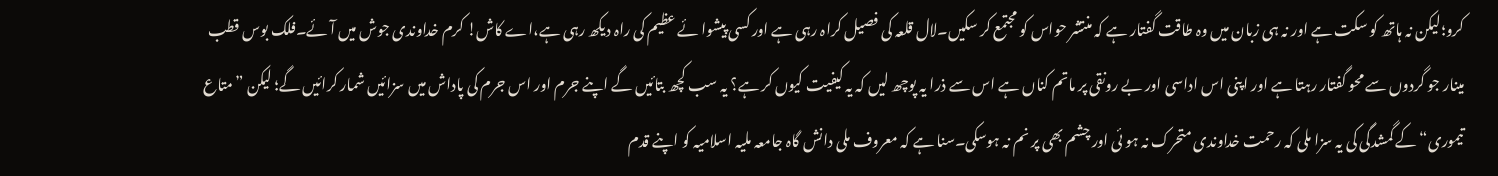کرو؛لیکن نہ ہاتھ کو سکت ہے اور نہ ہی زبان میں وہ طاقت گفتار ہے کہ منتشر حواس کو مجتمع کر سکیں۔لال قلعہ کی فصیل کراہ رہی ہے اور کسی پیشوا ئے عظیم کی راہ دیکھ رہی ہے،اے کاش! کرم خداوندی جوش میں آئے۔فلک بوس قطب مینار جو گردوں سے محو گفتار رہتا ہے اور اپنی اس اداسی اور بے رونقی پر ماتم کناں ہے اس سے ذرا یہ پوچھ لیں کہ یہ کیفیت کیوں کر ہے؟ یہ سب کچھ بتائیں گے اپنے جرم اور اس جرم کی پاداش میں سزائیں شمار کرائیں گے؛ لیکن ”متاع تیموری“ کے گمشدگی کی یہ سزا ملی کہ رحمت خداوندی متحرک نہ ہو ئی اور چشم بھی پر نم نہ ہوسکی۔سنا ہے کہ معروف ملی دانش گاہ جامعہ ملیہ اسلامیہ کو اپنے قدم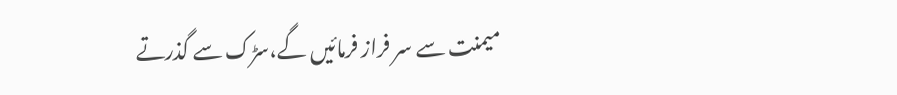میمنت سے سر فراز فرمائیں گے،سڑک سے گذرتے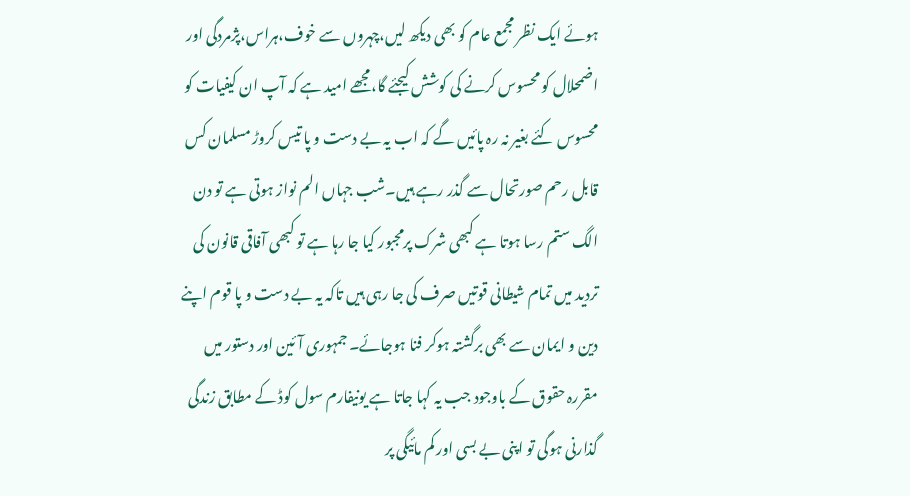ہوئے ایک نظر مجمع عام کو بھی دیکھ لیں،چہروں سے خوف،ہراس،پژمردگی اور اضمحلال کو محسوس کرنے کی کوشش کیجئے گا،مجھے امید ہے کہ آپ ان کیفیات کو محسوس کئے بغیر نہ رہ پائیں گے کہ اب یہ بے دست و پا تیس کروڑ مسلمان کس قابل رحم صورتحال سے گذر رہے ہیں۔شب جہاں الم نواز ہوتی ہے تو دن الگ ستم رسا ہوتا ہے کبھی شرک پرمجبور کیا جا رہا ہے تو کبھی آفاقی قانون کی تردید میں تمام شیطانی قوتیں صرف کی جا رہی ہیں تاکہ یہ بے دست و پا قوم اپنے دین و ایمان سے بھی برگشتہ ہوکر فنا ہوجائے۔ جمہوری آئین اور دستور میں مقررہ حقوق کے باوجود جب یہ کہا جاتا ہے یونیفارم سول کوڈ کے مطابق زندگی گذارنی ہوگی تو اپنی بے بسی اور کم مائیگی پر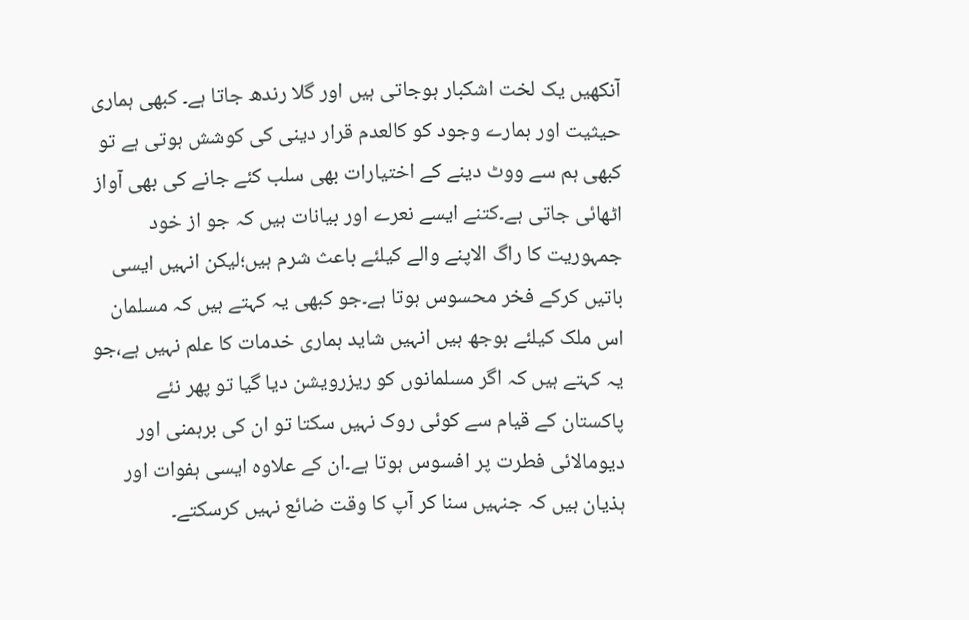آنکھیں یک لخت اشکبار ہوجاتی ہیں اور گلا رندھ جاتا ہے۔ کبھی ہماری حیثیت اور ہمارے وجود کو کالعدم قرار دینی کی کوشش ہوتی ہے تو کبھی ہم سے ووٹ دینے کے اختیارات بھی سلب کئے جانے کی بھی آواز اٹھائی جاتی ہے۔کتنے ایسے نعرے اور بیانات ہیں کہ جو از خود جمہوریت کا راگ الاپنے والے کیلئے باعث شرم ہیں؛لیکن انہیں ایسی باتیں کرکے فخر محسوس ہوتا ہے۔جو کبھی یہ کہتے ہیں کہ مسلمان اس ملک کیلئے بوجھ ہیں انہیں شاید ہماری خدمات کا علم نہیں ہے،جو یہ کہتے ہیں کہ اگر مسلمانوں کو ریزرویشن دیا گیا تو پھر نئے پاکستان کے قیام سے کوئی روک نہیں سکتا تو ان کی برہمنی اور دیومالائی فطرت پر افسوس ہوتا ہے۔ان کے علاوہ ایسی ہفوات اور ہذیان ہیں کہ جنہیں سنا کر آپ کا وقت ضائع نہیں کرسکتے۔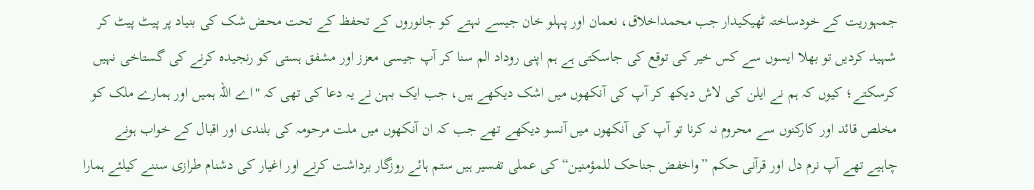جمہوریت کے خودساختہ ٹھیکیدار جب محمداخلاق، نعمان اور پہلو خان جیسے نہتے کو جانوروں کے تحفظ کے تحت محض شک کی بنیاد پر پیٹ پیٹ کر شہید کردیں تو بھلا ایسوں سے کس خیر کی توقع کی جاسکتی ہے ہم اپنی روداد الم سنا کر آپ جیسی معزز اور مشفق ہستی کو رنجیدہ کرنے کی گستاخی نہیں کرسکتے؛ کیوں کہ ہم نے ایلن کی لاش دیکھ کر آپ کی آنکھوں میں اشک دیکھے ہیں، جب ایک بہن نے یہ دعا کی تھی کہ "اے اللہ ہمیں اور ہمارے ملک کو مخلص قائد اور کارکنوں سے محروم نہ کرنا تو آپ کی آنکھوں میں آنسو دیکھے تھے جب کہ ان آنکھوں میں ملت مرحومہ کی بلندی اور اقبال کے خواب ہونے چاہیے تھے آپ نرم دل اور قرآنی حکم ”واخفض جناحک للمؤمنین“ کی عملی تفسیر ہیں ستم ہائے روزگار برداشت کرنے اور اغیار کی دشنام طرازی سننے کیلئے ہمارا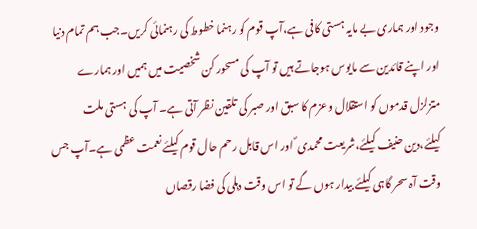وجود اور ہماری بے مایہ ہستی کافی ہے،آپ قوم کو رہنما خطوط کی رہنمائی کریں۔جب ہم تمام دنیا اور اپنے قائدین سے مایوس ہوجاتے ہیں تو آپ کی مسحور کن شخصیت میں ہمیں اور ہمارے متزلزل قدموں کو استقلال وعزم کا سبق اور صبر کی تلقین نظر آتی ہے۔ آپ کی ہستی ملت کیلئے،دین حنیف کیلئے،شریعت محمدی ؐ اور اس قابل رحم حال قوم کیلئے نعمت عظمی ہے۔آپ جس وقت آہ سحر گاہی کیلئے بیدار ہوں گے تو اس وقت دہلی کی فضا رقصاں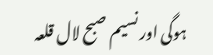ہوگی اور نسیم صبح لال قلعہ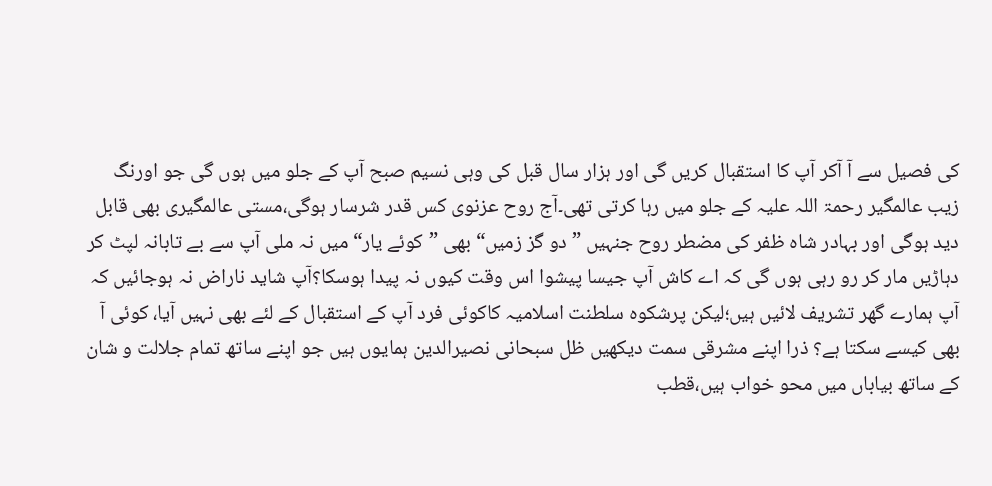کی فصیل سے آ آکر آپ کا استقبال کریں گی اور ہزار سال قبل کی وہی نسیم صبح آپ کے جلو میں ہوں گی جو اورنگ زیب عالمگیر رحمۃ اللہ علیہ کے جلو میں رہا کرتی تھی۔آج روح عزنوی کس قدر شرسار ہوگی،مستی عالمگیری بھی قابل دید ہوگی اور بہادر شاہ ظفر کی مضطر روح جنہیں ”دو گز زمیں“ بھی ”کوئے یار“ میں نہ ملی آپ سے بے تابانہ لپٹ کر دہاڑیں مار کر رو رہی ہوں گی کہ اے کاش آپ جیسا پیشوا اس وقت کیوں نہ پیدا ہوسکا؟آپ شاید ناراض نہ ہوجائیں کہ آپ ہمارے گھر تشریف لائیں ہیں؛لیکن پرشکوہ سلطنت اسلامیہ کاکوئی فرد آپ کے استقبال کے لئے بھی نہیں آیا، کوئی آ بھی کیسے سکتا ہے؟ ذرا اپنے مشرقی سمت دیکھیں ظل سبحانی نصیرالدین ہمایوں ہیں جو اپنے ساتھ تمام جلالت و شان کے ساتھ بیاباں میں محو خواب ہیں،قطب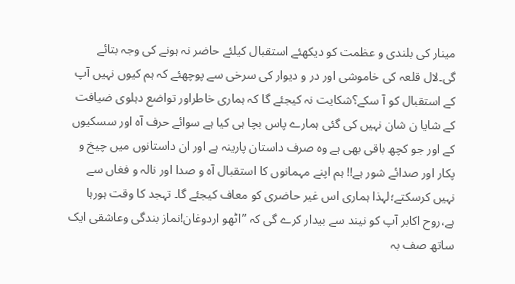مینار کی بلندی و عظمت کو دیکھئے استقبال کیلئے حاضر نہ ہونے کی وجہ بتائے گی۔لال قلعہ کی خاموشی اور در و دیوار کی سرخی سے پوچھئے کہ ہم کیوں نہیں آپ کے استقبال کو آ سکے؟شکایت نہ کیجئے گا کہ ہماری خاطراور تواضع دہلوی ضیافت کے شایا ن شان نہیں کی گئی ہمارے پاس بچا ہی کیا ہے سوائے حرف آہ اور سسکیوں کے اور جو کچھ باقی بھی ہے وہ صرف داستان پارینہ ہے اور ان داستانوں میں چیخ و پکار اور صدائے شور ہے!! ہم اپنے مہمانوں کا استقبال آہ و صدا اور نالہ و فغاں سے نہیں کرسکتے؛لہذا ہماری اس غیر حاضری کو معاف کیجئے گا۔ تہجد کا وقت ہورہا ہے،روح اکابر آپ کو نیند سے بیدار کرے گی کہ ”اٹھو اردوغان!نماز بندگی وعاشقی ایک ساتھ صف بہ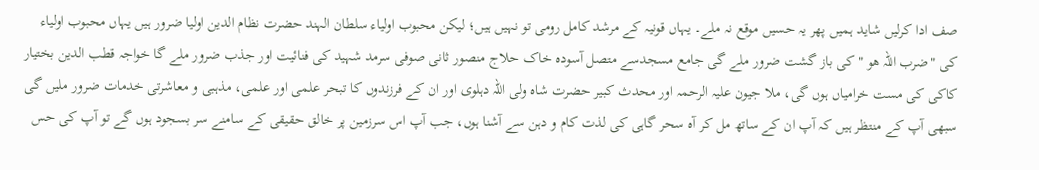صف ادا کرلیں شاید ہمیں پھر یہ حسیں موقع نہ ملے۔ یہاں قونیہ کے مرشد کامل رومی تو نہیں ہیں؛ لیکن محبوب اولیاء سلطان الہند حضرت نظام الدین اولیا ضرور ہیں یہاں محبوب اولیاء کی "ضرب اللہ ھو " کی باز گشت ضرور ملے گی جامع مسجدسے متصل آسودہ خاک حلاج منصور ثانی صوفی سرمد شہید کی فنائیت اور جذب ضرور ملے گا خواجہ قطب الدین بختیار کاکی کی مست خرامیاں ہوں گی، ملا جیون علیہ الرحمہ اور محدث کبیر حضرت شاہ ولی اللہ دہلوی اور ان کے فرزندوں کا تبحر علمی اور علمی، مذہبی و معاشرتی خدمات ضرور ملیں گی سبھی آپ کے منتظر ہیں کہ آپ ان کے ساتھ مل کر آہ سحر گاہی کی لذت کام و دہن سے آشنا ہوں، جب آپ اس سرزمین پر خالق حقیقی کے سامنے سر بسجود ہوں گے تو آپ کی حس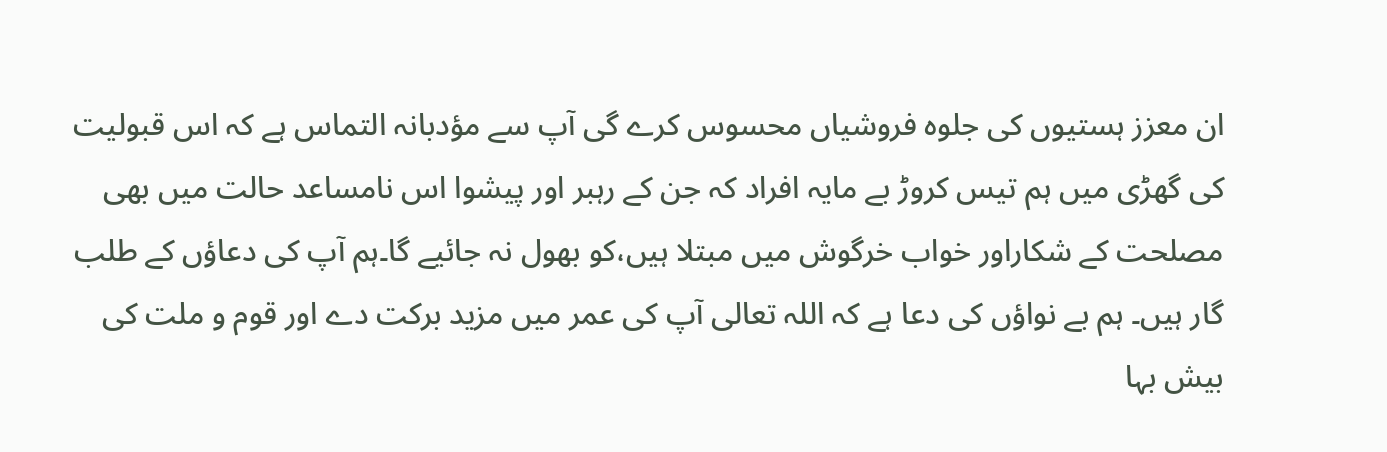ان معزز ہستیوں کی جلوہ فروشیاں محسوس کرے گی آپ سے مؤدبانہ التماس ہے کہ اس قبولیت کی گھڑی میں ہم تیس کروڑ بے مایہ افراد کہ جن کے رہبر اور پیشوا اس نامساعد حالت میں بھی مصلحت کے شکاراور خواب خرگوش میں مبتلا ہیں،کو بھول نہ جائیے گا۔ہم آپ کی دعاؤں کے طلب گار ہیں۔ ہم بے نواؤں کی دعا ہے کہ اللہ تعالی آپ کی عمر میں مزید برکت دے اور قوم و ملت کی بیش بہا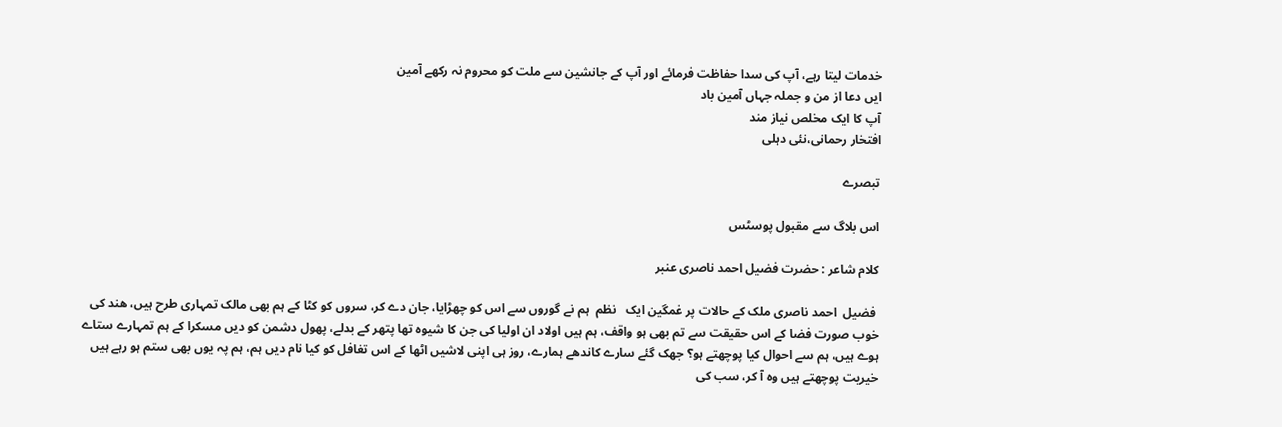خدمات لیتا رہے، آپ کی سدا حفاظت فرمائے اور آپ کے جانشین سے ملت کو محروم نہ رکھے آمین
ایں دعا از من و جملہ جہاں آمین باد
آپ کا ایک مخلص نیاز مند
افتخار رحمانی،نئی دہلی

تبصرے

اس بلاگ سے مقبول پوسٹس

کلام شاعر : حضرت فضیل احمد ناصری عنبر

 فضیل  احمد ناصری ملک کے حالات پر غمگین ایک   نظم  ہم نے گوروں سے اس کو چھڑایا، جان دے کر، سروں کو کٹا کے ہم بھی مالک تمہاری طرح ہیں، ھند کی خوب صورت فضا کے اس حقیقت سے تم بھی ہو واقف، ہم ہیں اولاد ان اولیا کی جن کا شیوہ تھا پتھر کے بدلے، پھول دشمن کو دیں مسکرا کے ہم تمہارے ستاے ہوے ہیں، ہم سے احوال کیا پوچھتے ہو؟ جھک گئے سارے کاندھے ہمارے، روز ہی اپنی لاشیں اٹھا کے اس تغافل کو کیا نام دیں ہم، ہم پہ یوں بھی ستم ہو رہے ہیں خیریت پوچھتے ہیں وہ آ کر، سب کی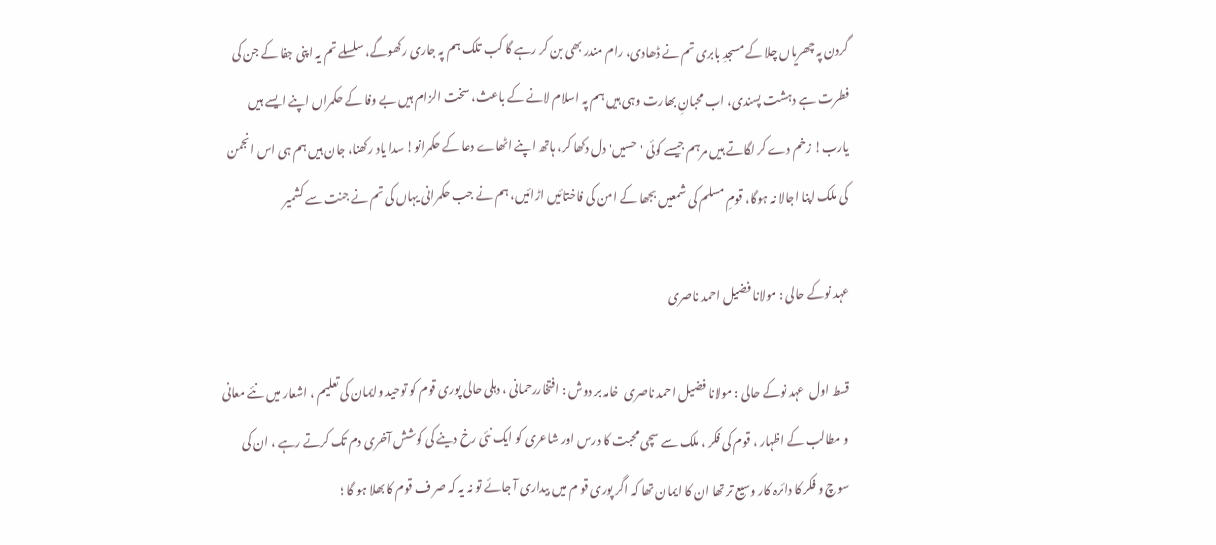گردن پہ چھریاں چلا کے مسجدِ بابری تم نے ڈھادی، رام مندر بھی بن کر رہے گا کب تلک ہم پہ جاری رکھوگے، سلسلے تم یہ اپنی جفا کے جن کی فطرت ہے دہشت پسندی، اب محبانِ بھارت وہی ہیں ہم پہ اسلام لانے کے باعث، سخت الزام ہیں بے وفا کے حکمراں اپنے ایسے ہیں یارب! زخم دے کر لگاتے ہیں مرہم جیسے کوئی 'حسیں' دل دکھا کر، ہاتھ اپنے اٹھاے دعا کے حکمرانو! سدا یاد رکھنا، جان ہیں ہم ہی اس انجمن کی ملک اپنا اجالا نہ ہوگا، قومِ مسلم کی شمعیں بجھا کے امن کی فاختائیں اڑائیں، ہم نے جب حکمرانی یہاں کی تم نے جنت سے کشمیر

عہد نوکے حالی : مولانا فضیل احمد ناصری

قسط اول  عہد نوکے حالی : مولانا فضیل احمد ناصری  خامہ بر دوش : افتخاررحمانی ، دہلی حالی پوری قوم کو توحید وایمان کی تعلیم ، اشعار میں نئے معانی و مطالب کے اظہار ، قوم کی فکر ، ملک سے سچی محبت کا درس اور شاعری کو ایک نئی رخ دینے کی کوشش آخری دم تک کرتے رہے ، ان کی سوچ و فکر کا دائرہ کار وسیع تر تھا ان کا ایمان تھا کہ اگر پوری قو م میں بیداری آ جائے تو نہ یہ کہ صر ف قوم کا بھلا ہو گا ؛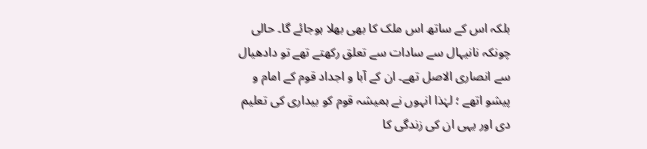بلکہ اس کے ساتھ اس ملک کا بھی بھلا ہوجائے گا۔ حالی چونکہ نانیہال سے سادات سے تعلق رکھتے تھے تو دادھیال سے انصاری الاصل تھے۔ ان کے آبا و اجداد قوم کے امام و پیشو اتھے ؛ لہٰذا انہوں نے ہمیشہ قوم کو بیداری کی تعلیم دی اور یہی ان کی زندگی کا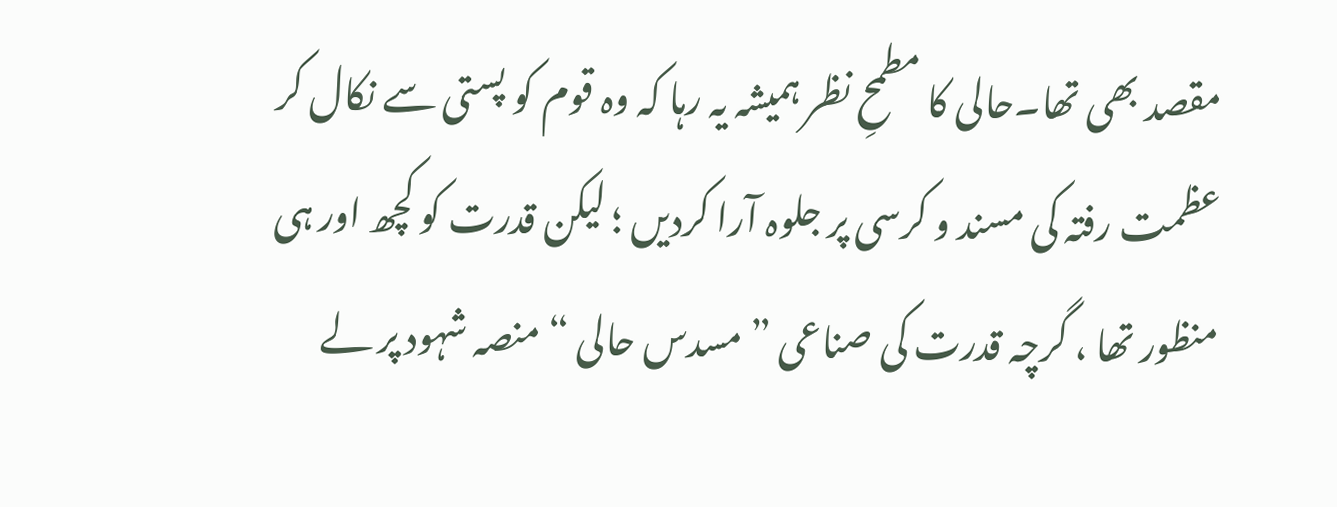مقصد بھی تھا۔حالی کا مطمحِ نظر ہمیشہ یہ رہا کہ وہ قوم کو پستی سے نکال کر عظمت رفتہ کی مسند و کرسی پر جلوہ آرا کردیں ؛ لیکن قدرت کو کچھ اور ہی منظور تھا ، گرچہ قدرت کی صناعی ” مسدس حالی “ منصہ شہود پر لے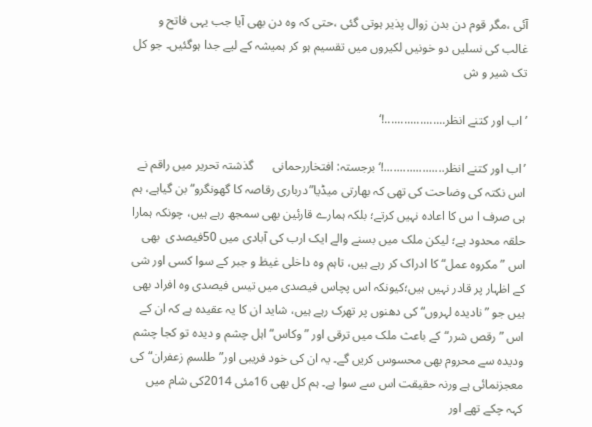آئی ،مگر قوم دن بدن زوال پذیر ہوتی گئی ،حتی کہ وہ دن بھی آیا جب یہی فاتح و غالب کی نسلیں دو خونیں لکیروں میں تقسیم ہو کر ہمیشہ کے لیے جدا ہوگئیں۔ جو کل تک شیر و ش

’اب اور کتنے انظر...................!‘

’اب اور کتنے انظر...................!‘ برجستہ: افتخاررحمانی      گذشتہ تحریر میں راقم نے اس نکتہ کی وضاحت کی تھی کہ بھارتی میڈیا”درباری رقاصہ کا گھونگرو“بن گیاہے، ہم ہی صرف ا س کا اعادہ نہیں کرتے؛ بلکہ ہمارے قارئین بھی سمجھ رہے ہیں، چونکہ ہمارا حلقہ محدود ہے؛ لیکن ملک میں بسنے والے ایک ارب کی آبادی میں 50فیصدی  بھی اس ”مکروہ عمل“ کا ادراک کر رہے ہیں، تاہم وہ داخلی غیظ و جبر کے سوا کسی اور شی کے اظہار پر قادر نہیں ہیں؛کیونکہ اس پچاس فیصدی میں تیس فیصدی وہ افراد بھی ہیں جو ”نادیدہ لہروں“ کی دھنوں پر تھرک رہے ہیں، شاید ان کا یہ عقیدہ ہے کہ ان کے اس ”رقص شرر“کے باعث ملک میں ترقی اور ”وکاس“اہل چشم و دیدہ تو کجا چشم ودیدہ سے محروم بھی محسوس کریں گے۔ یہ ان کی خود فریبی اور”طلسمِ زعفران“کی معجزنمائی ہے ورنہ حقیقت اس سے سوا ہے۔ ہم کل بھی 16مئی 2014کی شام میں کہہ چکے تھے اور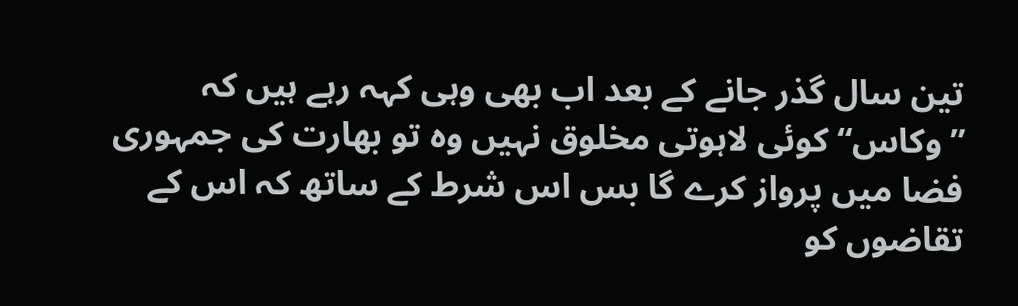تین سال گذر جانے کے بعد اب بھی وہی کہہ رہے ہیں کہ ”وکاس“ کوئی لاہوتی مخلوق نہیں وہ تو بھارت کی جمہوری فضا میں پرواز کرے گا بس اس شرط کے ساتھ کہ اس کے تقاضوں کو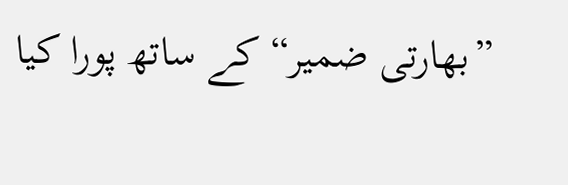”بھارتی ضمیر“ کے ساتھ پورا کیا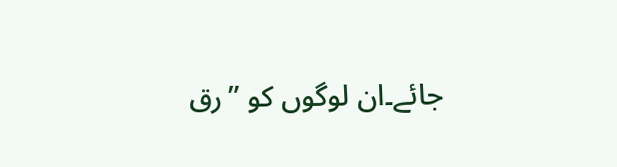جائے۔ان لوگوں کو ”رق